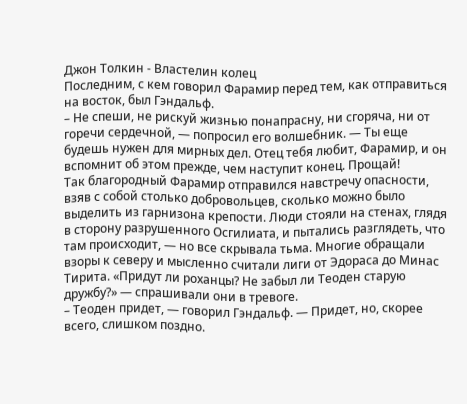Джон Толкин - Властелин колец
Последним, с кем говорил Фарамир перед тем, как отправиться на восток, был Гэндальф.
– Не спеши, не рискуй жизнью понапрасну, ни сгоряча, ни от горечи сердечной, — попросил его волшебник. — Ты еще будешь нужен для мирных дел. Отец тебя любит, Фарамир, и он вспомнит об этом прежде, чем наступит конец. Прощай!
Так благородный Фарамир отправился навстречу опасности, взяв с собой столько добровольцев, сколько можно было выделить из гарнизона крепости. Люди стояли на стенах, глядя в сторону разрушенного Осгилиата, и пытались разглядеть, что там происходит, — но все скрывала тьма. Многие обращали взоры к северу и мысленно считали лиги от Эдораса до Минас Тирита. «Придут ли роханцы? Не забыл ли Теоден старую дружбу?» — спрашивали они в тревоге.
– Теоден придет, — говорил Гэндальф. — Придет, но, скорее всего, слишком поздно.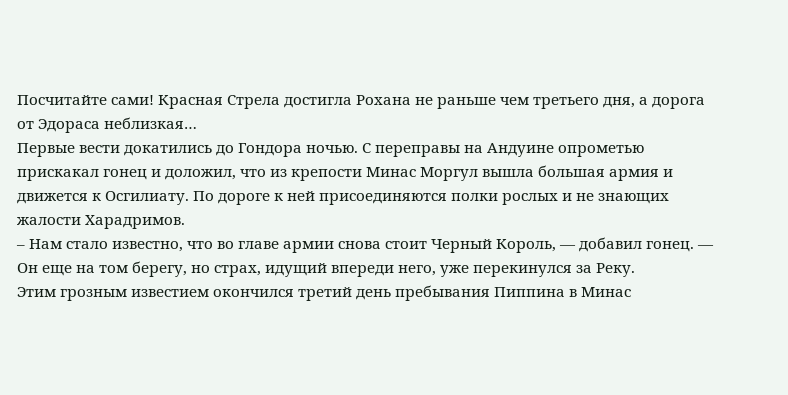Посчитайте сами! Красная Стрела достигла Рохана не раньше чем третьего дня, а дорога от Эдораса неблизкая…
Первые вести докатились до Гондора ночью. С переправы на Андуине опрометью прискакал гонец и доложил, что из крепости Минас Моргул вышла большая армия и движется к Осгилиату. По дороге к ней присоединяются полки рослых и не знающих жалости Харадримов.
– Нам стало известно, что во главе армии снова стоит Черный Король, — добавил гонец. — Он еще на том берегу, но страх, идущий впереди него, уже перекинулся за Реку.
Этим грозным известием окончился третий день пребывания Пиппина в Минас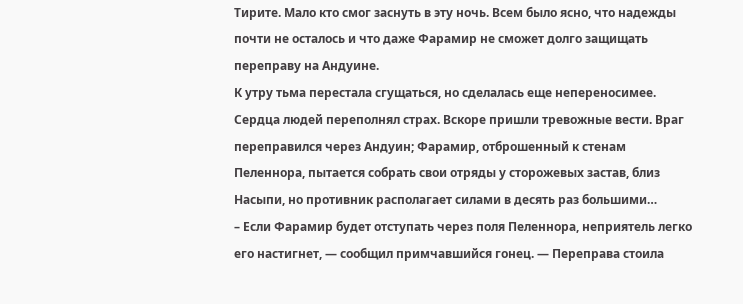Тирите. Мало кто смог заснуть в эту ночь. Всем было ясно, что надежды почти не осталось и что даже Фарамир не сможет долго защищать переправу на Андуине.
К утру тьма перестала сгущаться, но сделалась еще непереносимее. Сердца людей переполнял страх. Вскоре пришли тревожные вести. Враг переправился через Андуин; Фарамир, отброшенный к стенам Пеленнора, пытается собрать свои отряды у сторожевых застав, близ Насыпи, но противник располагает силами в десять раз большими…
– Если Фарамир будет отступать через поля Пеленнора, неприятель легко его настигнет, — сообщил примчавшийся гонец. — Переправа стоила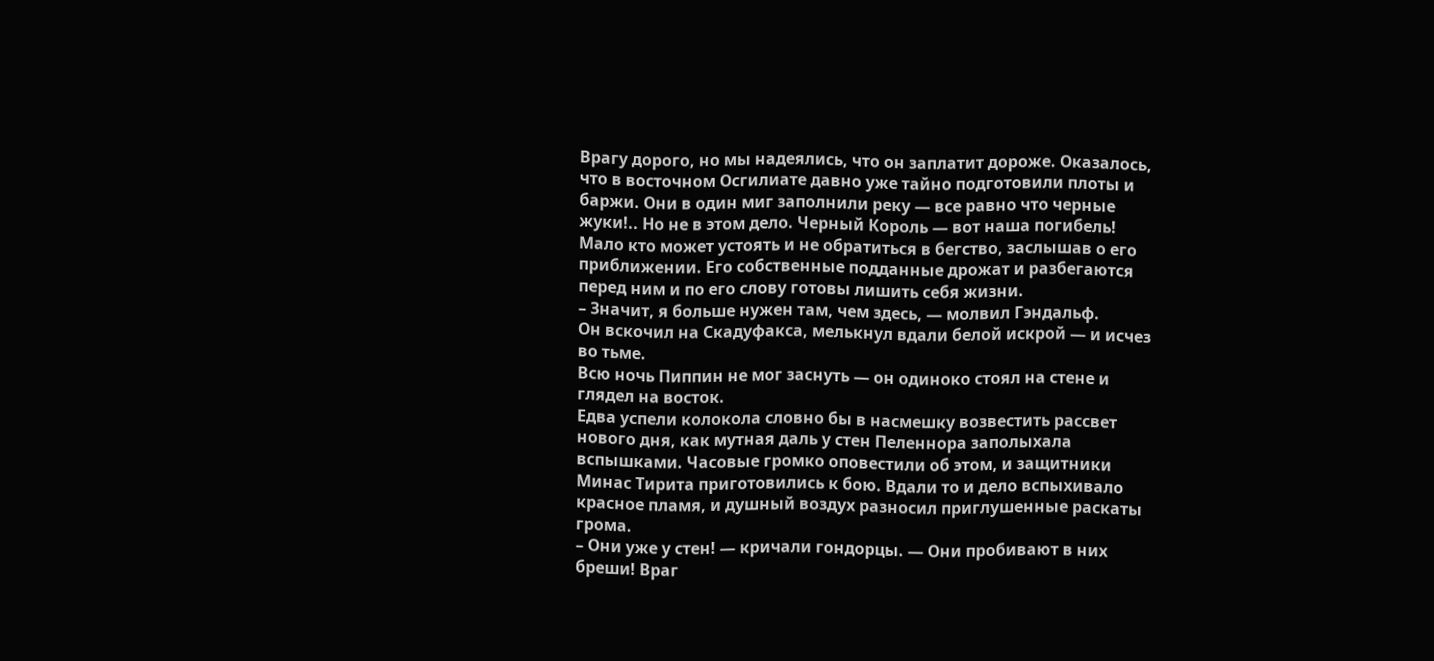Врагу дорого, но мы надеялись, что он заплатит дороже. Оказалось, что в восточном Осгилиате давно уже тайно подготовили плоты и баржи. Они в один миг заполнили реку — все равно что черные жуки!.. Но не в этом дело. Черный Король — вот наша погибель! Мало кто может устоять и не обратиться в бегство, заслышав о его приближении. Его собственные подданные дрожат и разбегаются перед ним и по его слову готовы лишить себя жизни.
– Значит, я больше нужен там, чем здесь, — молвил Гэндальф.
Он вскочил на Скадуфакса, мелькнул вдали белой искрой — и исчез во тьме.
Всю ночь Пиппин не мог заснуть — он одиноко стоял на стене и глядел на восток.
Едва успели колокола словно бы в насмешку возвестить рассвет нового дня, как мутная даль у стен Пеленнора заполыхала вспышками. Часовые громко оповестили об этом, и защитники Минас Тирита приготовились к бою. Вдали то и дело вспыхивало красное пламя, и душный воздух разносил приглушенные раскаты грома.
– Они уже у стен! — кричали гондорцы. — Они пробивают в них бреши! Враг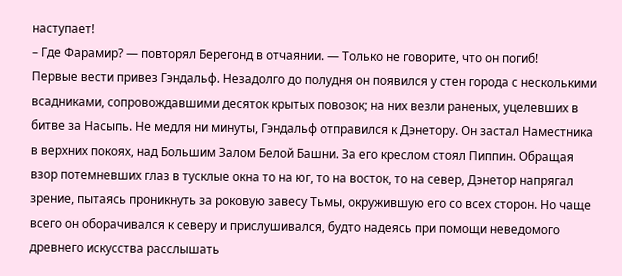наступает!
– Где Фарамир? — повторял Берегонд в отчаянии. — Только не говорите, что он погиб!
Первые вести привез Гэндальф. Незадолго до полудня он появился у стен города с несколькими всадниками, сопровождавшими десяток крытых повозок; на них везли раненых, уцелевших в битве за Насыпь. Не медля ни минуты, Гэндальф отправился к Дэнетору. Он застал Наместника в верхних покоях, над Большим Залом Белой Башни. За его креслом стоял Пиппин. Обращая взор потемневших глаз в тусклые окна то на юг, то на восток, то на север, Дэнетор напрягал зрение, пытаясь проникнуть за роковую завесу Тьмы, окружившую его со всех сторон. Но чаще всего он оборачивался к северу и прислушивался, будто надеясь при помощи неведомого древнего искусства расслышать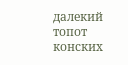далекий топот конских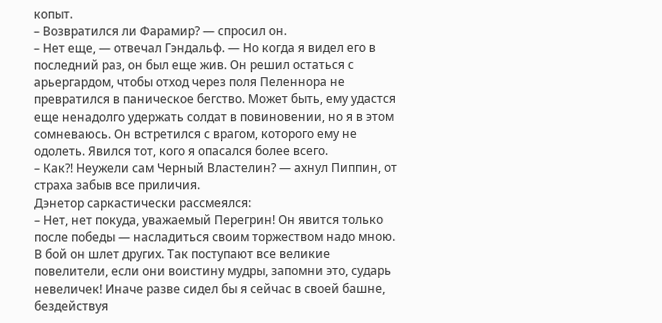копыт.
– Возвратился ли Фарамир? — спросил он.
– Нет еще, — отвечал Гэндальф. — Но когда я видел его в последний раз, он был еще жив. Он решил остаться с арьергардом, чтобы отход через поля Пеленнора не превратился в паническое бегство. Может быть, ему удастся еще ненадолго удержать солдат в повиновении, но я в этом сомневаюсь. Он встретился с врагом, которого ему не одолеть. Явился тот, кого я опасался более всего.
– Как?! Неужели сам Черный Властелин? — ахнул Пиппин, от страха забыв все приличия.
Дэнетор саркастически рассмеялся:
– Нет, нет покуда, уважаемый Перегрин! Он явится только после победы — насладиться своим торжеством надо мною. В бой он шлет других. Так поступают все великие повелители, если они воистину мудры, запомни это, сударь невеличек! Иначе разве сидел бы я сейчас в своей башне, бездействуя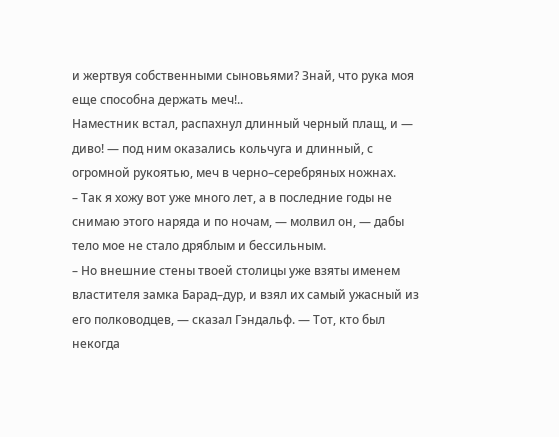и жертвуя собственными сыновьями? Знай, что рука моя еще способна держать меч!..
Наместник встал, распахнул длинный черный плащ, и — диво! — под ним оказались кольчуга и длинный, с огромной рукоятью, меч в черно–серебряных ножнах.
– Так я хожу вот уже много лет, а в последние годы не снимаю этого наряда и по ночам, — молвил он, — дабы тело мое не стало дряблым и бессильным.
– Но внешние стены твоей столицы уже взяты именем властителя замка Барад–дур, и взял их самый ужасный из его полководцев, — сказал Гэндальф. — Тот, кто был некогда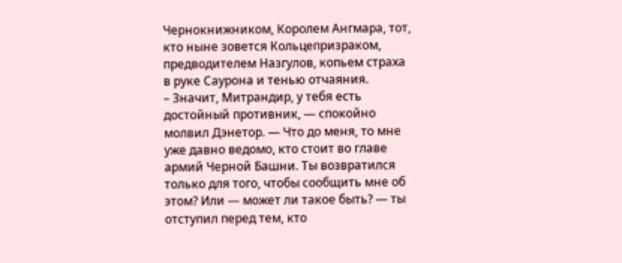Чернокнижником, Королем Ангмара, тот, кто ныне зовется Кольцепризраком, предводителем Назгулов, копьем страха в руке Саурона и тенью отчаяния.
– Значит, Митрандир, у тебя есть достойный противник, — спокойно молвил Дэнетор. — Что до меня, то мне уже давно ведомо, кто стоит во главе армий Черной Башни. Ты возвратился только для того, чтобы сообщить мне об этом? Или — может ли такое быть? — ты отступил перед тем, кто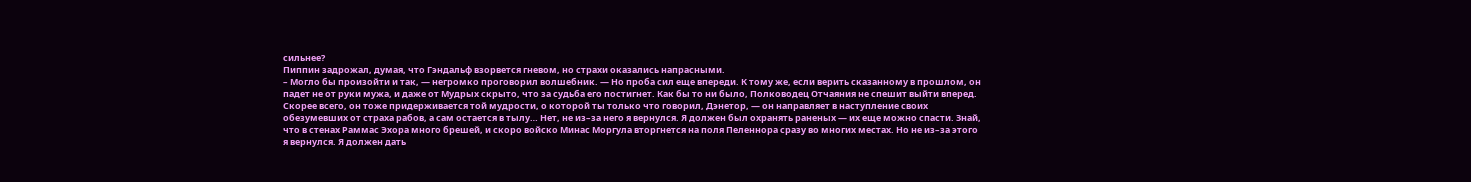сильнее?
Пиппин задрожал, думая, что Гэндальф взорвется гневом, но страхи оказались напрасными.
– Могло бы произойти и так, — негромко проговорил волшебник. — Но проба сил еще впереди. К тому же, если верить сказанному в прошлом, он падет не от руки мужа, и даже от Мудрых скрыто, что за судьба его постигнет. Как бы то ни было, Полководец Отчаяния не спешит выйти вперед. Скорее всего, он тоже придерживается той мудрости, о которой ты только что говорил, Дэнетор, — он направляет в наступление своих обезумевших от страха рабов, а сам остается в тылу… Нет, не из–за него я вернулся. Я должен был охранять раненых — их еще можно спасти. Знай, что в стенах Раммас Эхора много брешей, и скоро войско Минас Моргула вторгнется на поля Пеленнора сразу во многих местах. Но не из–за этого я вернулся. Я должен дать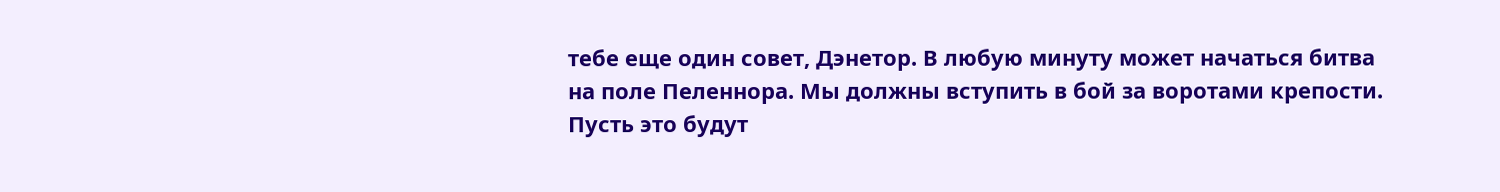тебе еще один совет, Дэнетор. В любую минуту может начаться битва на поле Пеленнора. Мы должны вступить в бой за воротами крепости. Пусть это будут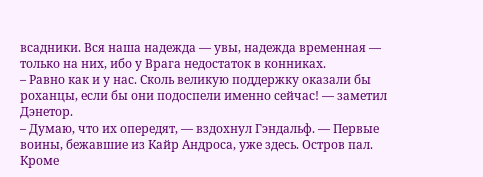всадники. Вся наша надежда — увы, надежда временная — только на них, ибо у Врага недостаток в конниках.
– Равно как и у нас. Сколь великую поддержку оказали бы роханцы, если бы они подоспели именно сейчас! — заметил Дэнетор.
– Думаю, что их опередят, — вздохнул Гэндальф. — Первые воины, бежавшие из Кайр Андроса, уже здесь. Остров пал. Кроме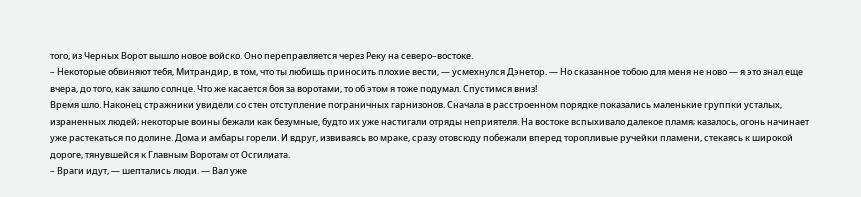того, из Черных Ворот вышло новое войско. Оно переправляется через Реку на северо–востоке.
– Некоторые обвиняют тебя, Митрандир, в том, что ты любишь приносить плохие вести, — усмехнулся Дэнетор. — Но сказанное тобою для меня не ново — я это знал еще вчера, до того, как зашло солнце. Что же касается боя за воротами, то об этом я тоже подумал. Спустимся вниз!
Время шло. Наконец стражники увидели со стен отступление пограничных гарнизонов. Сначала в расстроенном порядке показались маленькие группки усталых, израненных людей; некоторые воины бежали как безумные, будто их уже настигали отряды неприятеля. На востоке вспыхивало далекое пламя; казалось, огонь начинает уже растекаться по долине. Дома и амбары горели. И вдруг, извиваясь во мраке, сразу отовсюду побежали вперед торопливые ручейки пламени, стекаясь к широкой дороге, тянувшейся к Главным Воротам от Осгилиата.
– Враги идут, — шептались люди. — Вал уже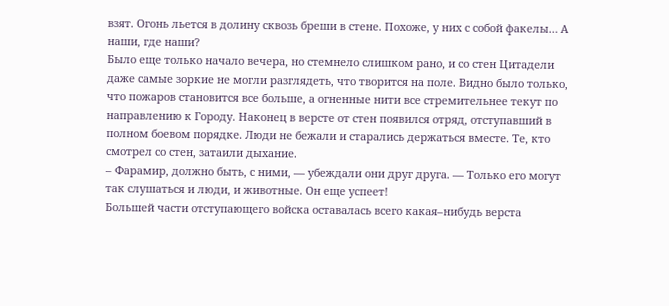взят. Огонь льется в долину сквозь бреши в стене. Похоже, у них с собой факелы… А наши, где наши?
Было еще только начало вечера, но стемнело слишком рано, и со стен Цитадели даже самые зоркие не могли разглядеть, что творится на поле. Видно было только, что пожаров становится все больше, а огненные нити все стремительнее текут по направлению к Городу. Наконец в версте от стен появился отряд, отступавший в полном боевом порядке. Люди не бежали и старались держаться вместе. Те, кто смотрел со стен, затаили дыхание.
– Фарамир, должно быть, с ними, — убеждали они друг друга. — Только его могут так слушаться и люди, и животные. Он еще успеет!
Большей части отступающего войска оставалась всего какая–нибудь верста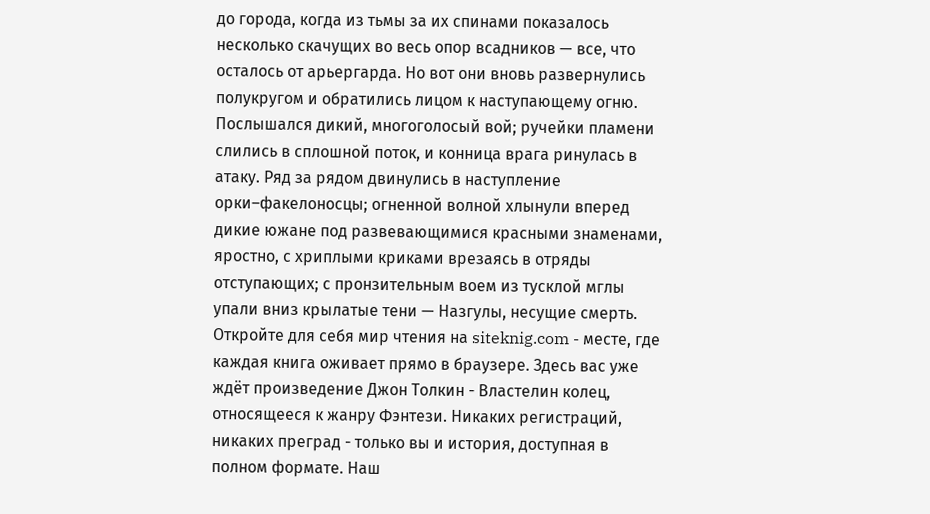до города, когда из тьмы за их спинами показалось несколько скачущих во весь опор всадников — все, что осталось от арьергарда. Но вот они вновь развернулись полукругом и обратились лицом к наступающему огню. Послышался дикий, многоголосый вой; ручейки пламени слились в сплошной поток, и конница врага ринулась в атаку. Ряд за рядом двинулись в наступление орки–факелоносцы; огненной волной хлынули вперед дикие южане под развевающимися красными знаменами, яростно, с хриплыми криками врезаясь в отряды отступающих; с пронзительным воем из тусклой мглы упали вниз крылатые тени — Назгулы, несущие смерть.
Откройте для себя мир чтения на siteknig.com - месте, где каждая книга оживает прямо в браузере. Здесь вас уже ждёт произведение Джон Толкин - Властелин колец, относящееся к жанру Фэнтези. Никаких регистраций, никаких преград - только вы и история, доступная в полном формате. Наш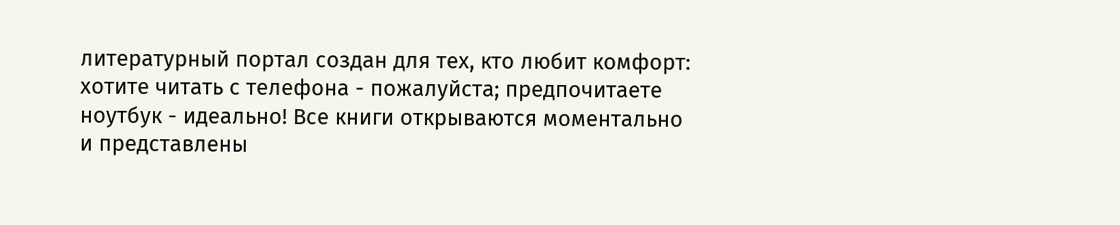литературный портал создан для тех, кто любит комфорт: хотите читать с телефона - пожалуйста; предпочитаете ноутбук - идеально! Все книги открываются моментально и представлены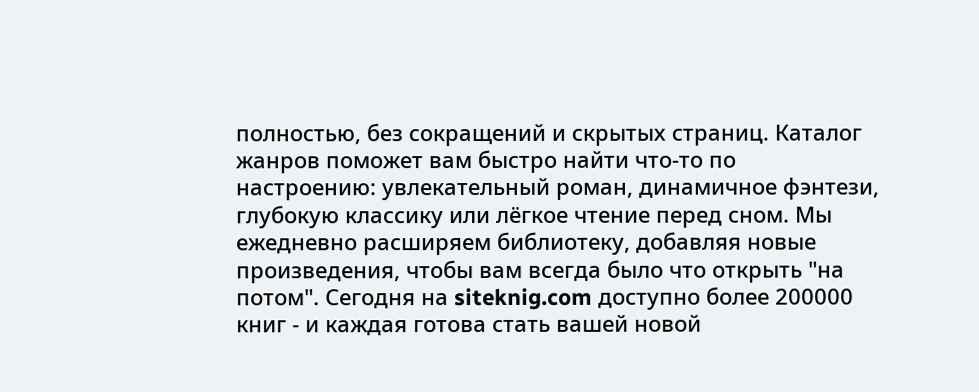полностью, без сокращений и скрытых страниц. Каталог жанров поможет вам быстро найти что-то по настроению: увлекательный роман, динамичное фэнтези, глубокую классику или лёгкое чтение перед сном. Мы ежедневно расширяем библиотеку, добавляя новые произведения, чтобы вам всегда было что открыть "на потом". Сегодня на siteknig.com доступно более 200000 книг - и каждая готова стать вашей новой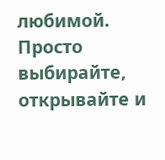любимой. Просто выбирайте, открывайте и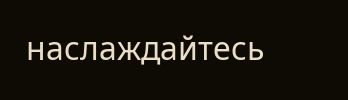наслаждайтесь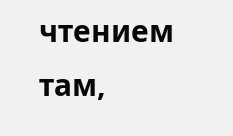чтением там,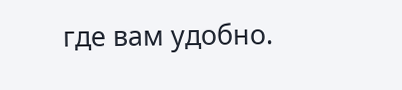где вам удобно.